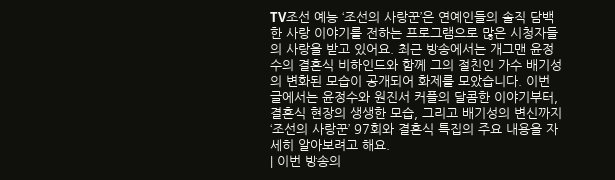TV조선 예능 ‘조선의 사랑꾼’은 연예인들의 솔직 담백한 사랑 이야기를 전하는 프로그램으로 많은 시청자들의 사랑을 받고 있어요. 최근 방송에서는 개그맨 윤정수의 결혼식 비하인드와 함께 그의 절친인 가수 배기성의 변화된 모습이 공개되어 화제를 모았습니다. 이번 글에서는 윤정수와 원진서 커플의 달콤한 이야기부터, 결혼식 현장의 생생한 모습, 그리고 배기성의 변신까지 ‘조선의 사랑꾼’ 97회와 결혼식 특집의 주요 내용을 자세히 알아보려고 해요.
| 이번 방송의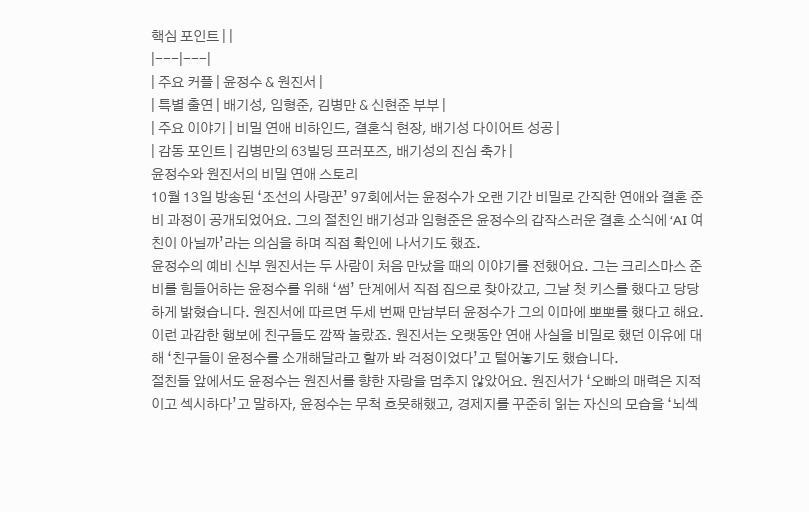핵심 포인트 | |
|---|---|
| 주요 커플 | 윤정수 & 원진서 |
| 특별 출연 | 배기성, 임형준, 김병만 & 신현준 부부 |
| 주요 이야기 | 비밀 연애 비하인드, 결혼식 현장, 배기성 다이어트 성공 |
| 감동 포인트 | 김병만의 63빌딩 프러포즈, 배기성의 진심 축가 |
윤정수와 원진서의 비밀 연애 스토리
10월 13일 방송된 ‘조선의 사랑꾼’ 97회에서는 윤정수가 오랜 기간 비밀로 간직한 연애와 결혼 준비 과정이 공개되었어요. 그의 절친인 배기성과 임형준은 윤정수의 갑작스러운 결혼 소식에 ‘AI 여친이 아닐까’라는 의심을 하며 직접 확인에 나서기도 했죠.
윤정수의 예비 신부 원진서는 두 사람이 처음 만났을 때의 이야기를 전했어요. 그는 크리스마스 준비를 힘들어하는 윤정수를 위해 ‘썸’ 단계에서 직접 집으로 찾아갔고, 그날 첫 키스를 했다고 당당하게 밝혔습니다. 원진서에 따르면 두세 번째 만남부터 윤정수가 그의 이마에 뽀뽀를 했다고 해요. 이런 과감한 행보에 친구들도 깜짝 놀랐죠. 원진서는 오랫동안 연애 사실을 비밀로 했던 이유에 대해 ‘친구들이 윤정수를 소개해달라고 할까 봐 걱정이었다’고 털어놓기도 했습니다.
절친들 앞에서도 윤정수는 원진서를 향한 자랑을 멈추지 않았어요. 원진서가 ‘오빠의 매력은 지적이고 섹시하다’고 말하자, 윤정수는 무척 흐뭇해했고, 경제지를 꾸준히 읽는 자신의 모습을 ‘뇌섹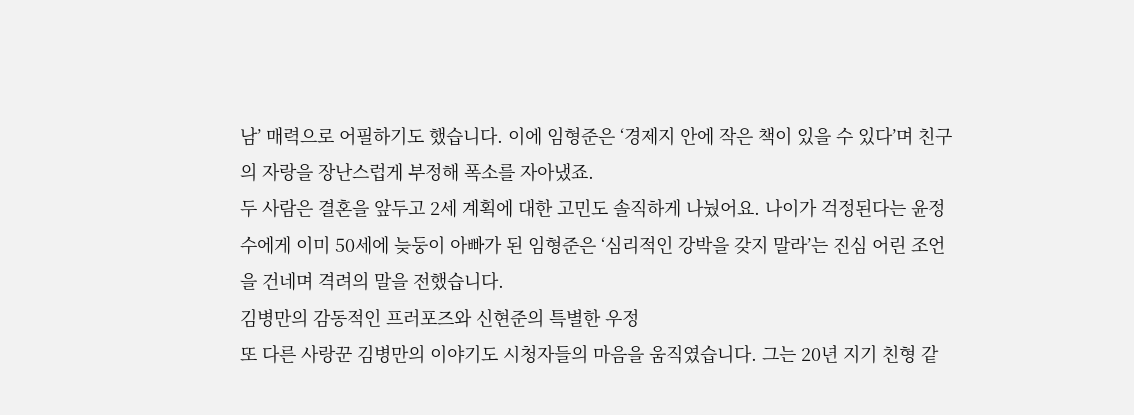남’ 매력으로 어필하기도 했습니다. 이에 임형준은 ‘경제지 안에 작은 책이 있을 수 있다’며 친구의 자랑을 장난스럽게 부정해 폭소를 자아냈죠.
두 사람은 결혼을 앞두고 2세 계획에 대한 고민도 솔직하게 나눴어요. 나이가 걱정된다는 윤정수에게 이미 50세에 늦둥이 아빠가 된 임형준은 ‘심리적인 강박을 갖지 말라’는 진심 어린 조언을 건네며 격려의 말을 전했습니다.
김병만의 감동적인 프러포즈와 신현준의 특별한 우정
또 다른 사랑꾼 김병만의 이야기도 시청자들의 마음을 움직였습니다. 그는 20년 지기 친형 같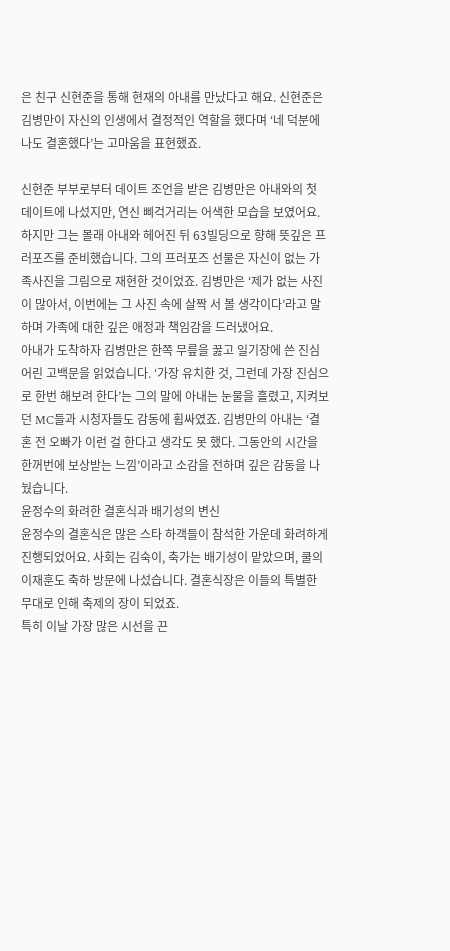은 친구 신현준을 통해 현재의 아내를 만났다고 해요. 신현준은 김병만이 자신의 인생에서 결정적인 역할을 했다며 ‘네 덕분에 나도 결혼했다’는 고마움을 표현했죠.

신현준 부부로부터 데이트 조언을 받은 김병만은 아내와의 첫 데이트에 나섰지만, 연신 삐걱거리는 어색한 모습을 보였어요. 하지만 그는 몰래 아내와 헤어진 뒤 63빌딩으로 향해 뜻깊은 프러포즈를 준비했습니다. 그의 프러포즈 선물은 자신이 없는 가족사진을 그림으로 재현한 것이었죠. 김병만은 ‘제가 없는 사진이 많아서, 이번에는 그 사진 속에 살짝 서 볼 생각이다’라고 말하며 가족에 대한 깊은 애정과 책임감을 드러냈어요.
아내가 도착하자 김병만은 한쪽 무릎을 꿇고 일기장에 쓴 진심 어린 고백문을 읽었습니다. ‘가장 유치한 것, 그런데 가장 진심으로 한번 해보려 한다’는 그의 말에 아내는 눈물을 흘렸고, 지켜보던 MC들과 시청자들도 감동에 휩싸였죠. 김병만의 아내는 ‘결혼 전 오빠가 이런 걸 한다고 생각도 못 했다. 그동안의 시간을 한꺼번에 보상받는 느낌’이라고 소감을 전하며 깊은 감동을 나눴습니다.
윤정수의 화려한 결혼식과 배기성의 변신
윤정수의 결혼식은 많은 스타 하객들이 참석한 가운데 화려하게 진행되었어요. 사회는 김숙이, 축가는 배기성이 맡았으며, 쿨의 이재훈도 축하 방문에 나섰습니다. 결혼식장은 이들의 특별한 무대로 인해 축제의 장이 되었죠.
특히 이날 가장 많은 시선을 끈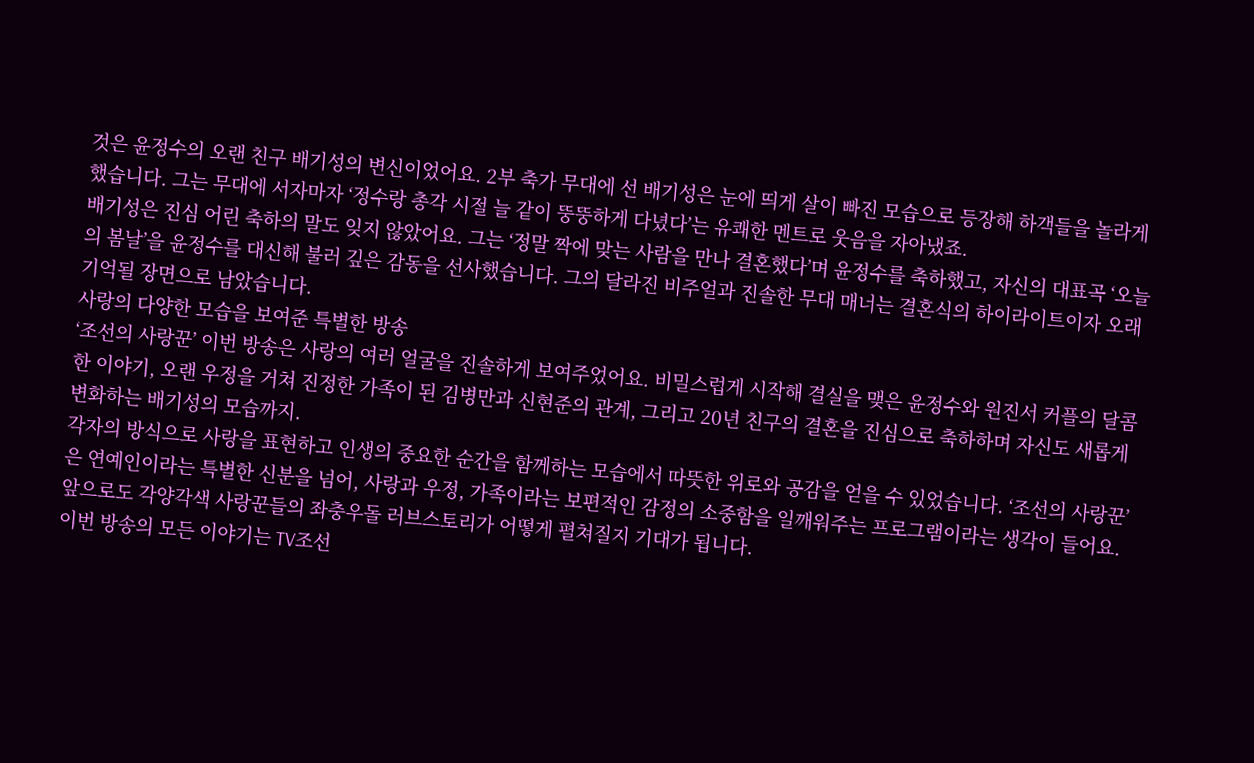것은 윤정수의 오랜 친구 배기성의 변신이었어요. 2부 축가 무대에 선 배기성은 눈에 띄게 살이 빠진 모습으로 등장해 하객들을 놀라게 했습니다. 그는 무대에 서자마자 ‘정수랑 총각 시절 늘 같이 뚱뚱하게 다녔다’는 유쾌한 멘트로 웃음을 자아냈죠.
배기성은 진심 어린 축하의 말도 잊지 않았어요. 그는 ‘정말 짝에 맞는 사람을 만나 결혼했다’며 윤정수를 축하했고, 자신의 대표곡 ‘오늘의 봄날’을 윤정수를 대신해 불러 깊은 감동을 선사했습니다. 그의 달라진 비주얼과 진솔한 무대 매너는 결혼식의 하이라이트이자 오래 기억될 장면으로 남았습니다.
사랑의 다양한 모습을 보여준 특별한 방송
‘조선의 사랑꾼’ 이번 방송은 사랑의 여러 얼굴을 진솔하게 보여주었어요. 비밀스럽게 시작해 결실을 맺은 윤정수와 원진서 커플의 달콤한 이야기, 오랜 우정을 거쳐 진정한 가족이 된 김병만과 신현준의 관계, 그리고 20년 친구의 결혼을 진심으로 축하하며 자신도 새롭게 변화하는 배기성의 모습까지.
각자의 방식으로 사랑을 표현하고 인생의 중요한 순간을 함께하는 모습에서 따뜻한 위로와 공감을 얻을 수 있었습니다. ‘조선의 사랑꾼’은 연예인이라는 특별한 신분을 넘어, 사랑과 우정, 가족이라는 보편적인 감정의 소중함을 일깨워주는 프로그램이라는 생각이 들어요. 앞으로도 각양각색 사랑꾼들의 좌충우돌 러브스토리가 어떻게 펼쳐질지 기대가 됩니다.
이번 방송의 모든 이야기는 TV조선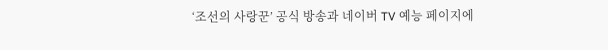‘조선의 사랑꾼’ 공식 방송과 네이버 TV 예능 페이지에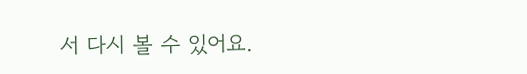서 다시 볼 수 있어요.